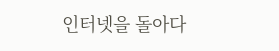인터넷을 돌아다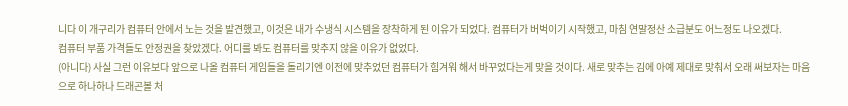니다 이 개구리가 컴퓨터 안에서 노는 것을 발견했고, 이것은 내가 수냉식 시스템을 장착하게 된 이유가 되었다. 컴퓨터가 버벅이기 시작했고, 마침 연말정산 소급분도 어느정도 나오겠다.
컴퓨터 부품 가격들도 안정권을 찾았겠다. 어디를 봐도 컴퓨터를 맞추지 않을 이유가 없었다.
(아니다) 사실 그런 이유보다 앞으로 나올 컴퓨터 게임들을 돌리기엔 이전에 맞추었던 컴퓨터가 힘겨워 해서 바꾸었다는게 맞을 것이다. 새로 맞추는 김에 아예 제대로 맞춰서 오래 써보자는 마음으로 하나하나 드래곤볼 처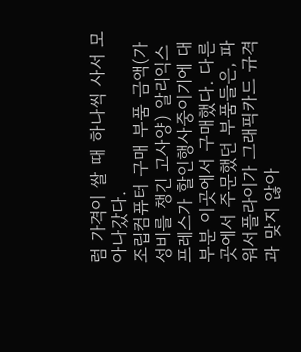럼 가격이 쌀 때 하나씩 사서 모아나갔다.
조립컴퓨터 구매 부품 금액(가성비를 챙긴 고사양) 알리익스프레스가 할인행사중이기에 대부분 이곳에서 구매했다. 다른 곳에서 주문했던 부품들은, 파워서플라이가 그래픽카드 규격과 맞지 않아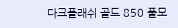다크플래쉬 골드 850 풀모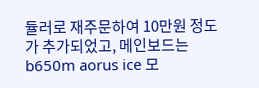듈러로 재주문하여 10만원 정도가 추가되었고, 메인보드는 b650m aorus ice 모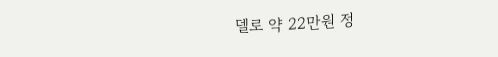델로 약 22만원 정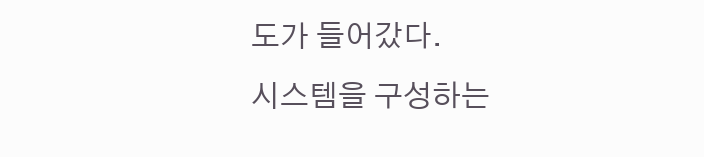도가 들어갔다.
시스템을 구성하는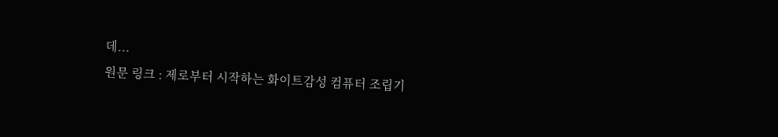데...
원문 링크 : 제로부터 시작하는 화이트감성 컴퓨터 조립기